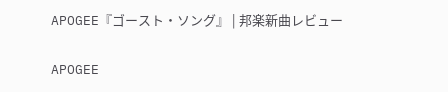APOGEE『ゴースト・ソング』 | 邦楽新曲レビュー

APOGEE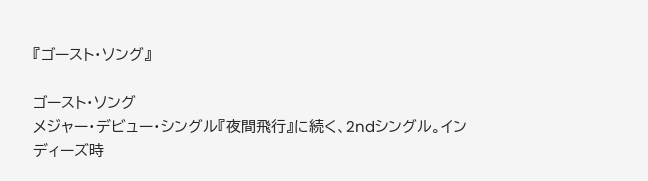『ゴースト・ソング』

ゴースト・ソング
メジャー・デビュー・シングル『夜間飛行』に続く、2ndシングル。インディーズ時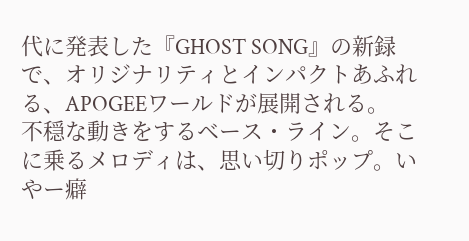代に発表した『GHOST SONG』の新録で、オリジナリティとインパクトあふれる、APOGEEワールドが展開される。
不穏な動きをするベース・ライン。そこに乗るメロディは、思い切りポップ。いやー癖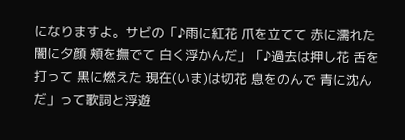になりますよ。サビの「♪雨に紅花 爪を立てて 赤に濡れた 闇に夕顔 頬を撫でて 白く浮かんだ」「♪過去は押し花 舌を打って 黒に燃えた 現在(いま)は切花 息をのんで 青に沈んだ」って歌詞と浮遊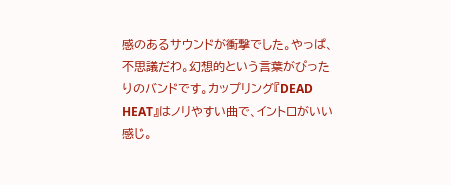感のあるサウンドが衝撃でした。やっぱ、不思議だわ。幻想的という言葉がぴったりのバンドです。カップリング『DEAD HEAT』はノリやすい曲で、イントロがいい感じ。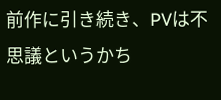前作に引き続き、PVは不思議というかち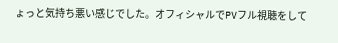ょっと気持ち悪い感じでした。オフィシャルでPVフル視聴をして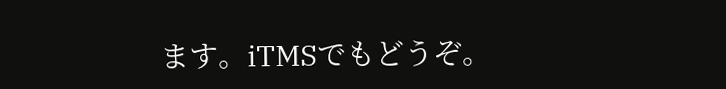ます。iTMSでもどうぞ。